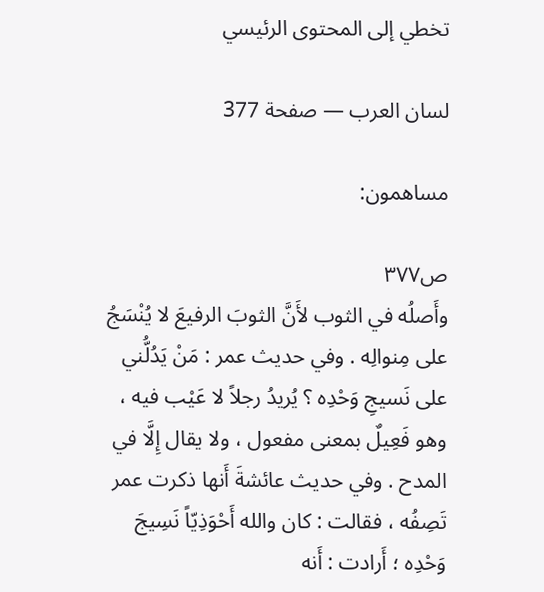تخطي إلى المحتوى الرئيسي

لسان العرب — صفحة 377

مساهمون:

ص٣٧٧
وأَصلُه في الثوب لأَنَّ الثوبَ الرفيعَ لا يُنْسَجُ على مِنوالِه . وفي حديث عمر : مَنْ يَدُلُّني على نَسيجِ وَحْدِه ؟ يُريدُ رجلاً لا عَيْب فيه ، وهو فَعِيلٌ بمعنى مفعول ، ولا يقال إِلَّا في المدح . وفي حديث عائشةَ أَنها ذكرت عمر تَصِفُه ، فقالت : كان والله أَحْوَذِيّاً نَسِيجَ وَحْدِه ؛ أَرادت : أَنه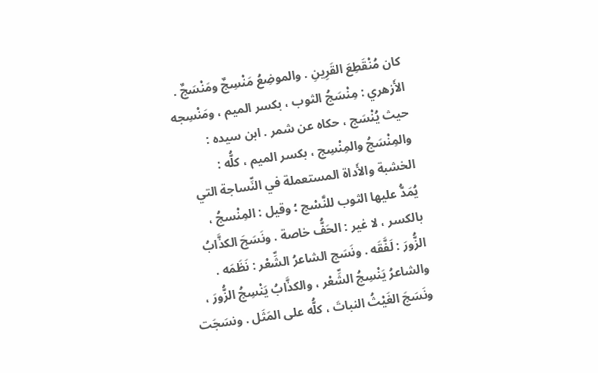كان مُنْقَطِعَ القَرِينِ . والموضِعُ مَنْسِجٌ ومَنْسَجٌ . الأَزهري : مِنْسَجُ الثوب ، بكسر الميم ، ومَنْسِجه حيث يُنْسَج ، حكاه عن شمر . ابن سيده : والمِنْسَجُ والمِنْسِج ، بكسر الميم ، كلُّه : الخشبة والأَداة المستعملة في النِّساجة التي يُمَدُّ عليها الثوب للنَّسْج ؛ وقيل : المِنْسجُ ، بالكسر ، لا غير : الحَفُّ خاصة . ونَسَجَ الكذَّابُ الزُّورَ : لَفَّقَه . ونَسَج الشاعرُ الشِّعْر : نَظَمَه . والشاعرُ يَنْسِجُ الشِّعْر ، والكذَّابُ يَنْسِجُ الزُّورَ ، ونَسَجَ الغَيْثُ النباتَ ، كلُّه على المَثَل . ونسَجَت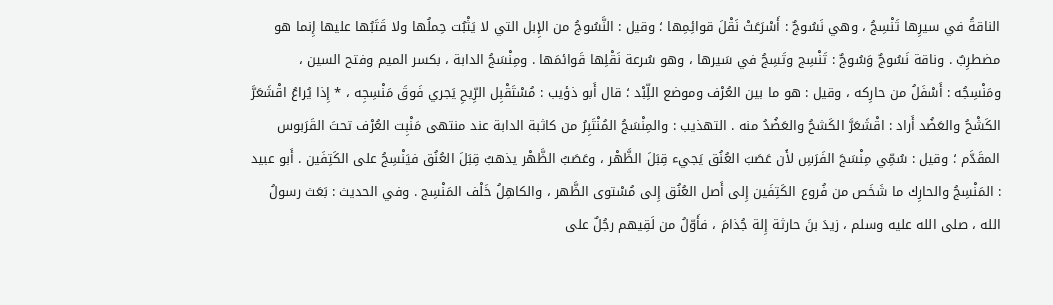الناقةُ في سيرِها تَنْسِجُ ، وهي نَسُوجٌ : أَسْرَعَتْ نَقْلَ قوائِمِها ؛ وقيل : النَّسُوجُ من الإِبل التي لا يَثْبُت حِملُها ولا قَتَبُها عليها إِنما هو مضطرِبٌ . وناقة نَسُوجٌ وَسُوجٌ : تَنْسِج وتَسِجُ في سَيرها ، وهو سُرعة نَقْلِها قَوائمَها . ومِنْسَجُ الدابة ، بكسر الميم وفتح السين ، ومَنْسِجُه : أَسْفَلُ من حارِكه ، وقيل : هو ما بين العُرْف وموضع اللِّبْد ؛ قال أَبو ذؤيب : مُسْتَقْبِل الرِّيحِ يَجري فَوقَ مَنْسِجِه ، * إِذا يُراعُ اقْشَعَرَّ الكَشْحُ والعَضُد أَراد : اقْشَعَرَّ الكَشحُ والعَضُدُ منه . التهذيب : والمِنْسَجُ المُنْتَبِرُ من كاثبة الدابة عند منتهى مَنْبِت العُرْف تحتَ القَرَبوس المقَدَّم ؛ وقيل : سُمِّي مِنْسَجَ الفَرَسِ لأَن عَصَبَ العُنُق يَجيء قِبَلَ الظَّهْر ، وعَصَبُ الظَّهْر يذهبُ قِبَلَ العُنُق فيَنْسِجُ على الكَتِفَين . أَبو عبيد : المَنْسِجُ والحارِك ما شَخَص من فُروع الكَتِفَين إِلى أَصل العُنُق إِلى مُسْتوى الظَّهر ، والكاهِلُ خَلْف المَنْسِج . وفي الحديث : بَعَث رسولُ الله ، صلى الله عليه وسلم ، زيدَ بنَ حارثة إِلة جُذامَ ، فأَوّلُ من لَقِيهم رجُلٌ على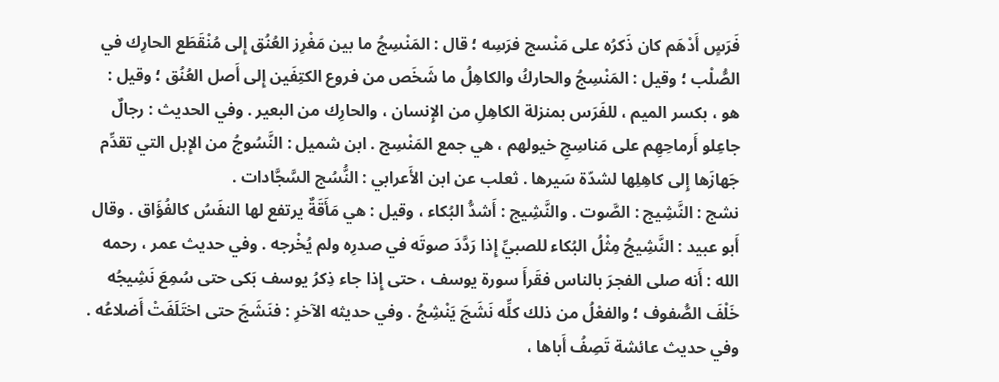فَرَسٍ أَدْهَم كان ذَكرُه على مَنْسج فرَسِه ؛ قال : المَنْسِجُ ما بين مَغْرِز العُنُق إِلى مُنْقَطَع الحارِك في الصُّلْب ؛ وقيل : المَنْسِجُ والحاركُ والكاهِلُ ما شَخَص من فروع الكتِفَين إِلى أَصل العُنُق ؛ وقيل : هو ، بكسر الميم ، للفَرَس بمنزلة الكاهِلِ من الإِنسان ، والحارِك من البعير . وفي الحديث : رجالٌ جاعِلو أَرماحِهِم على مَناسِجِ خيولهم ، هي جمع المَنْسِج . ابن شميل : النَّسُوجُ من الإِبل التي تقدِّم جَهازَها إِلى كاهِلِها لشدّة سَيرها . ثعلب عن ابن الأَعرابي : النُّسُج السَّجَّادات .
نشج : النَّشِيج : الصَّوت . والنَّشِيج : أَشدُّ البُكاء ، وقيل : هي مَأَقَةٌ يرتفع لها النفَسُ كالفُؤَاق . وقال أَبو عبيد : النَّشِيجُ مِثْلُ البُكاء للصبيِّ إِذا رَدَّدَ صوتَه في صدرِه ولم يُخْرجه . وفي حديث عمر ، رحمه الله : أَنه صلى الفجرَ بالناس فقَرأَ سورة يوسف ، حتى إِذا جاء ذِكرُ يوسف بَكى حتى سُمِعَ نَشِيجُه خَلْفَ الصُّفوف ؛ والفعْلُ من ذلك كلِّه نَشَجَ يَنْشِجُ . وفي حديثه الآخرِ : فنَشَجَ حتى اختَلَفَتْ أَضلاعُه . وفي حديث عائشة تَصِفُ أَباها ،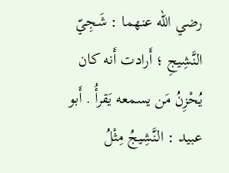رضي الله عنهما : شَجِيّ النَّشِيجِ ؛ أَرادت أَنه كان يُحْزِنُ مَن يسمعه يَقرأُ . أَبو عبيد : النَّشِيجُ مِثْلُ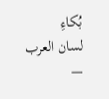بُكاءِ
لسان العرب —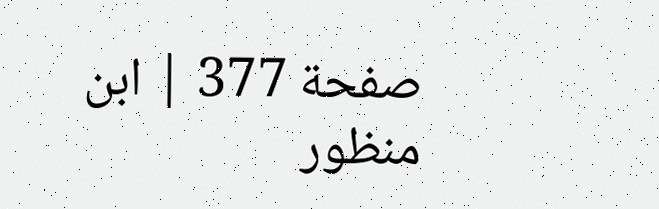صفحة 377 | ابن منظور